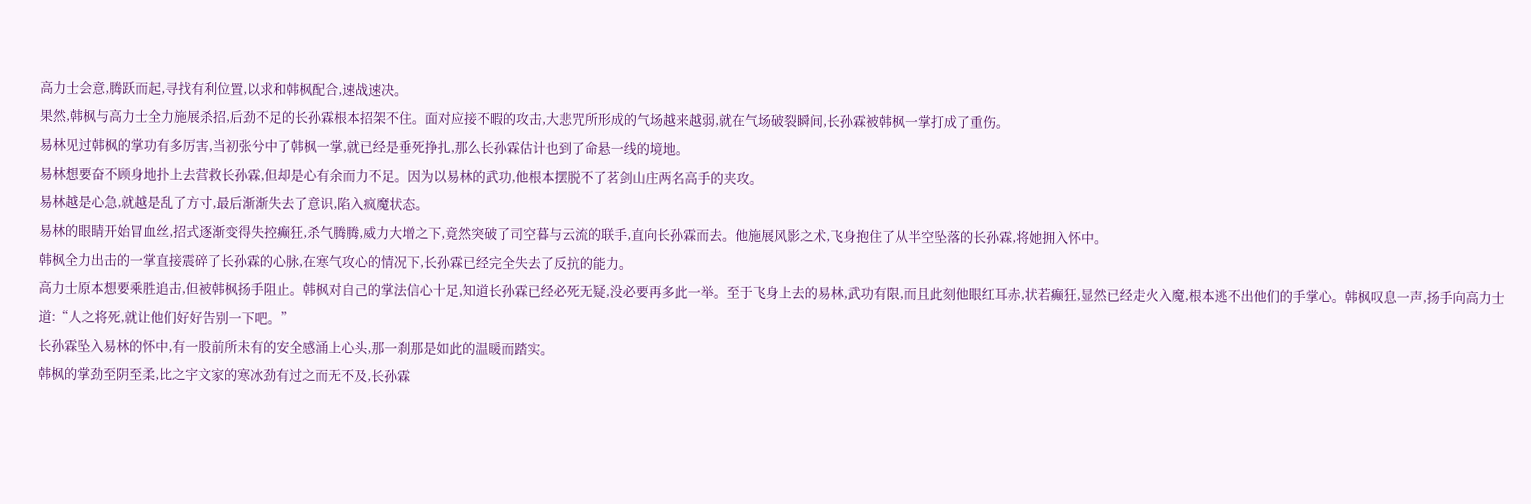高力士会意,腾跃而起,寻找有利位置,以求和韩枫配合,速战速决。
果然,韩枫与高力士全力施展杀招,后劲不足的长孙霖根本招架不住。面对应接不暇的攻击,大悲咒所形成的气场越来越弱,就在气场破裂瞬间,长孙霖被韩枫一掌打成了重伤。
易林见过韩枫的掌功有多厉害,当初张兮中了韩枫一掌,就已经是垂死挣扎,那么长孙霖估计也到了命悬一线的境地。
易林想要奋不顾身地扑上去营救长孙霖,但却是心有余而力不足。因为以易林的武功,他根本摆脱不了茗剑山庄两名高手的夹攻。
易林越是心急,就越是乱了方寸,最后渐渐失去了意识,陷入疯魔状态。
易林的眼睛开始冒血丝,招式逐渐变得失控癫狂,杀气腾腾,威力大增之下,竟然突破了司空暮与云流的联手,直向长孙霖而去。他施展风影之术,飞身抱住了从半空坠落的长孙霖,将她拥入怀中。
韩枫全力出击的一掌直接震碎了长孙霖的心脉,在寒气攻心的情况下,长孙霖已经完全失去了反抗的能力。
高力士原本想要乘胜追击,但被韩枫扬手阻止。韩枫对自己的掌法信心十足,知道长孙霖已经必死无疑,没必要再多此一举。至于飞身上去的易林,武功有限,而且此刻他眼红耳赤,状若癫狂,显然已经走火入魔,根本逃不出他们的手掌心。韩枫叹息一声,扬手向高力士道:“人之将死,就让他们好好告别一下吧。”
长孙霖坠入易林的怀中,有一股前所未有的安全感涌上心头,那一刹那是如此的温暖而踏实。
韩枫的掌劲至阴至柔,比之宇文家的寒冰劲有过之而无不及,长孙霖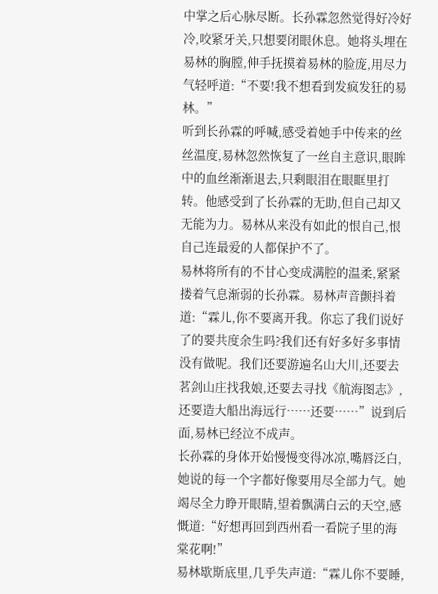中掌之后心脉尽断。长孙霖忽然觉得好冷好冷,咬紧牙关,只想要闭眼休息。她将头埋在易林的胸膛,伸手抚摸着易林的脸庞,用尽力气轻呼道:“不要!我不想看到发疯发狂的易林。”
听到长孙霖的呼喊,感受着她手中传来的丝丝温度,易林忽然恢复了一丝自主意识,眼眸中的血丝渐渐退去,只剩眼泪在眼眶里打转。他感受到了长孙霖的无助,但自己却又无能为力。易林从来没有如此的恨自己,恨自己连最爱的人都保护不了。
易林将所有的不甘心变成满腔的温柔,紧紧搂着气息渐弱的长孙霖。易林声音颤抖着道:“霖儿,你不要离开我。你忘了我们说好了的要共度余生吗?我们还有好多好多事情没有做呢。我们还要游遍名山大川,还要去茗剑山庄找我娘,还要去寻找《航海图志》,还要造大船出海远行……还要……”说到后面,易林已经泣不成声。
长孙霖的身体开始慢慢变得冰凉,嘴唇泛白,她说的每一个字都好像要用尽全部力气。她竭尽全力睁开眼睛,望着飘满白云的天空,感慨道:“好想再回到西州看一看院子里的海棠花啊!”
易林歇斯底里,几乎失声道:“霖儿你不要睡,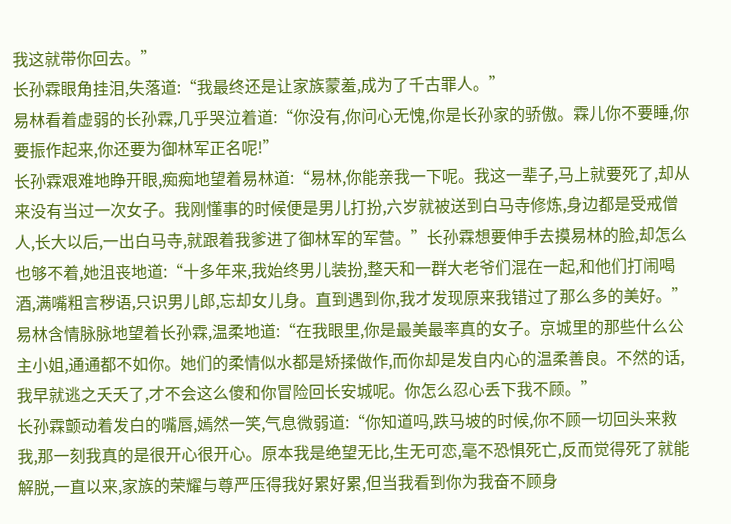我这就带你回去。”
长孙霖眼角挂泪,失落道:“我最终还是让家族蒙羞,成为了千古罪人。”
易林看着虚弱的长孙霖,几乎哭泣着道:“你没有,你问心无愧,你是长孙家的骄傲。霖儿你不要睡,你要振作起来,你还要为御林军正名呢!”
长孙霖艰难地睁开眼,痴痴地望着易林道:“易林,你能亲我一下呢。我这一辈子,马上就要死了,却从来没有当过一次女子。我刚懂事的时候便是男儿打扮,六岁就被送到白马寺修炼,身边都是受戒僧人,长大以后,一出白马寺,就跟着我爹进了御林军的军营。”长孙霖想要伸手去摸易林的脸,却怎么也够不着,她沮丧地道:“十多年来,我始终男儿装扮,整天和一群大老爷们混在一起,和他们打闹喝酒,满嘴粗言秽语,只识男儿郎,忘却女儿身。直到遇到你,我才发现原来我错过了那么多的美好。”
易林含情脉脉地望着长孙霖,温柔地道:“在我眼里,你是最美最率真的女子。京城里的那些什么公主小姐,通通都不如你。她们的柔情似水都是矫揉做作,而你却是发自内心的温柔善良。不然的话,我早就逃之夭夭了,才不会这么傻和你冒险回长安城呢。你怎么忍心丢下我不顾。”
长孙霖颤动着发白的嘴唇,嫣然一笑,气息微弱道:“你知道吗,跌马坡的时候,你不顾一切回头来救我,那一刻我真的是很开心很开心。原本我是绝望无比,生无可恋,毫不恐惧死亡,反而觉得死了就能解脱,一直以来,家族的荣耀与尊严压得我好累好累,但当我看到你为我奋不顾身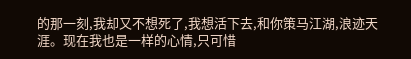的那一刻,我却又不想死了,我想活下去,和你策马江湖,浪迹天涯。现在我也是一样的心情,只可惜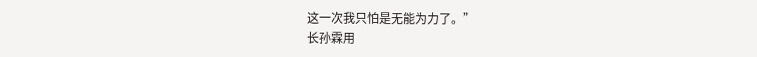这一次我只怕是无能为力了。”
长孙霖用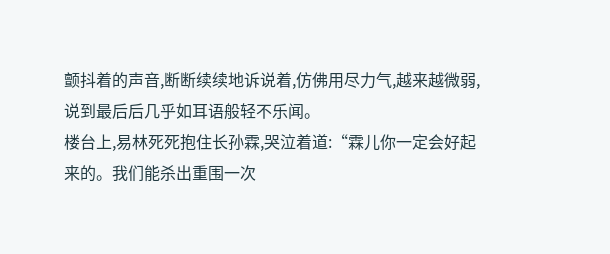颤抖着的声音,断断续续地诉说着,仿佛用尽力气,越来越微弱,说到最后后几乎如耳语般轻不乐闻。
楼台上,易林死死抱住长孙霖,哭泣着道:“霖儿你一定会好起来的。我们能杀出重围一次